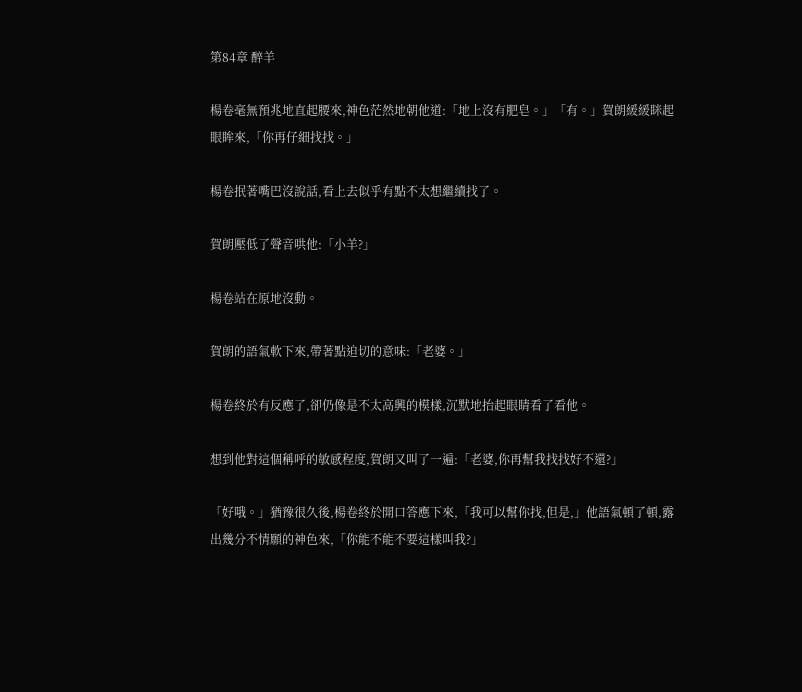第84章 醉羊

楊卷毫無預兆地直起腰來,神色茫然地朝他道:「地上沒有肥皂。」「有。」賀朗緩緩眯起眼眸來,「你再仔細找找。」

楊卷抿著嘴巴沒說話,看上去似乎有點不太想繼續找了。

賀朗壓低了聲音哄他:「小羊?」

楊卷站在原地沒動。

賀朗的語氣軟下來,帶著點迫切的意味:「老婆。」

楊卷終於有反應了,卻仍像是不太高興的模樣,沉默地抬起眼睛看了看他。

想到他對這個稱呼的敏感程度,賀朗又叫了一遍:「老婆,你再幫我找找好不還?」

「好哦。」猶豫很久後,楊卷終於開口答應下來,「我可以幫你找,但是,」他語氣頓了頓,露出幾分不情願的神色來,「你能不能不要這樣叫我?」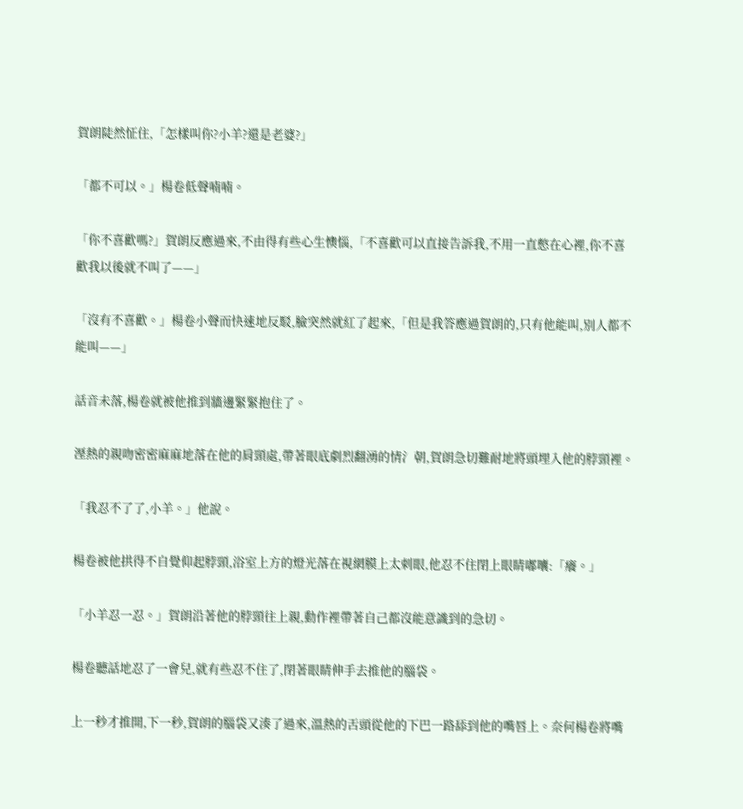賀朗陡然怔住,「怎樣叫你?小羊?還是老婆?」

「都不可以。」楊卷低聲喃喃。

「你不喜歡嗎?」賀朗反應過來,不由得有些心生懊惱,「不喜歡可以直接告訴我,不用一直憋在心裡,你不喜歡我以後就不叫了——」

「沒有不喜歡。」楊卷小聲而快速地反駁,臉突然就紅了起來,「但是我答應過賀朗的,只有他能叫,別人都不能叫——」

話音未落,楊卷就被他推到牆邊緊緊抱住了。

溼熱的親吻密密麻麻地落在他的肩頸處,帶著眼底劇烈翻湧的情氵朝,賀朗急切難耐地將頭埋入他的脖頸裡。

「我忍不了了,小羊。」他說。

楊卷被他拱得不自覺仰起脖頸,浴室上方的燈光落在視網膜上太刺眼,他忍不住閉上眼睛嘟囔:「癢。」

「小羊忍一忍。」賀朗沿著他的脖頸往上親,動作裡帶著自己都沒能意識到的急切。

楊卷聽話地忍了一會兒,就有些忍不住了,閉著眼睛伸手去推他的腦袋。

上一秒才推開,下一秒,賀朗的腦袋又湊了過來,溫熱的舌頭從他的下巴一路舔到他的嘴唇上。奈何楊卷將嘴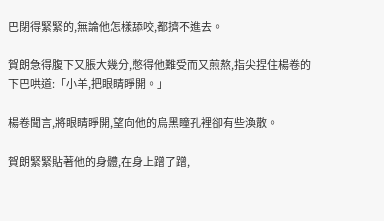巴閉得緊緊的,無論他怎樣舔咬,都擠不進去。

賀朗急得腹下又脹大幾分,憋得他難受而又煎熬,指尖捏住楊卷的下巴哄道:「小羊,把眼睛睜開。」

楊卷聞言,將眼睛睜開,望向他的烏黑瞳孔裡卻有些渙散。

賀朗緊緊貼著他的身體,在身上蹭了蹭,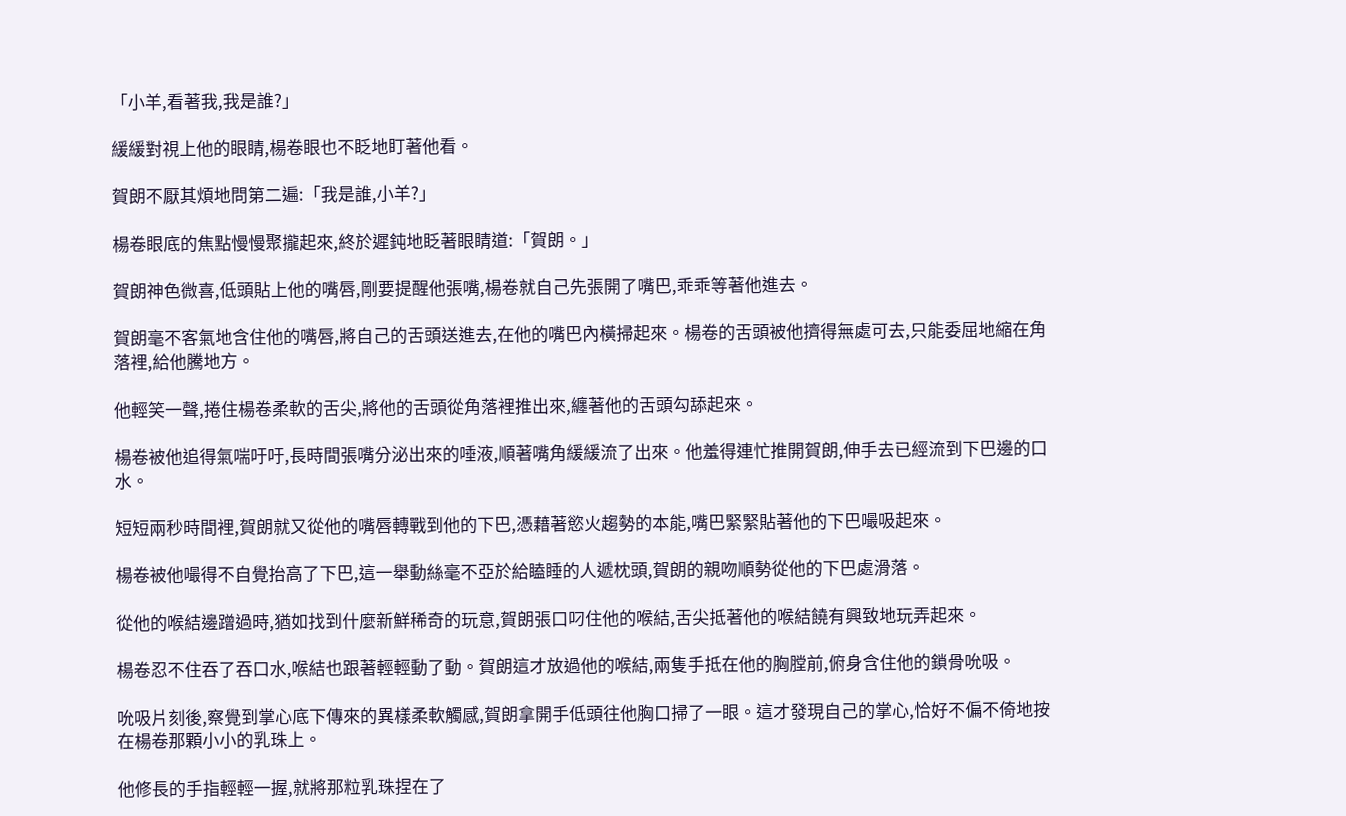「小羊,看著我,我是誰?」

緩緩對視上他的眼睛,楊卷眼也不眨地盯著他看。

賀朗不厭其煩地問第二遍:「我是誰,小羊?」

楊卷眼底的焦點慢慢聚攏起來,終於遲鈍地眨著眼睛道:「賀朗。」

賀朗神色微喜,低頭貼上他的嘴唇,剛要提醒他張嘴,楊卷就自己先張開了嘴巴,乖乖等著他進去。

賀朗毫不客氣地含住他的嘴唇,將自己的舌頭送進去,在他的嘴巴內橫掃起來。楊卷的舌頭被他擠得無處可去,只能委屈地縮在角落裡,給他騰地方。

他輕笑一聲,捲住楊卷柔軟的舌尖,將他的舌頭從角落裡推出來,纏著他的舌頭勾舔起來。

楊卷被他追得氣喘吁吁,長時間張嘴分泌出來的唾液,順著嘴角緩緩流了出來。他羞得連忙推開賀朗,伸手去已經流到下巴邊的口水。

短短兩秒時間裡,賀朗就又從他的嘴唇轉戰到他的下巴,憑藉著慾火趨勢的本能,嘴巴緊緊貼著他的下巴嘬吸起來。

楊卷被他嘬得不自覺抬高了下巴,這一舉動絲毫不亞於給瞌睡的人遞枕頭,賀朗的親吻順勢從他的下巴處滑落。

從他的喉結邊蹭過時,猶如找到什麼新鮮稀奇的玩意,賀朗張口叼住他的喉結,舌尖抵著他的喉結饒有興致地玩弄起來。

楊卷忍不住吞了吞口水,喉結也跟著輕輕動了動。賀朗這才放過他的喉結,兩隻手抵在他的胸膛前,俯身含住他的鎖骨吮吸。

吮吸片刻後,察覺到掌心底下傳來的異樣柔軟觸感,賀朗拿開手低頭往他胸口掃了一眼。這才發現自己的掌心,恰好不偏不倚地按在楊卷那顆小小的乳珠上。

他修長的手指輕輕一握,就將那粒乳珠捏在了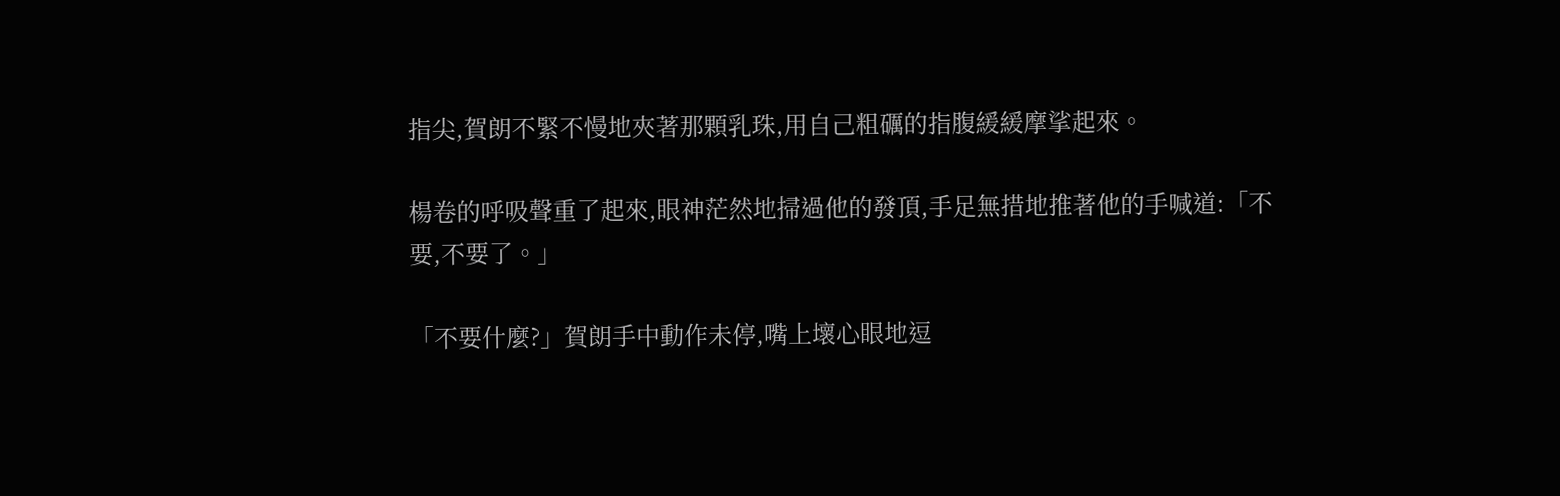指尖,賀朗不緊不慢地夾著那顆乳珠,用自己粗礪的指腹緩緩摩挲起來。

楊卷的呼吸聲重了起來,眼神茫然地掃過他的發頂,手足無措地推著他的手喊道:「不要,不要了。」

「不要什麼?」賀朗手中動作未停,嘴上壞心眼地逗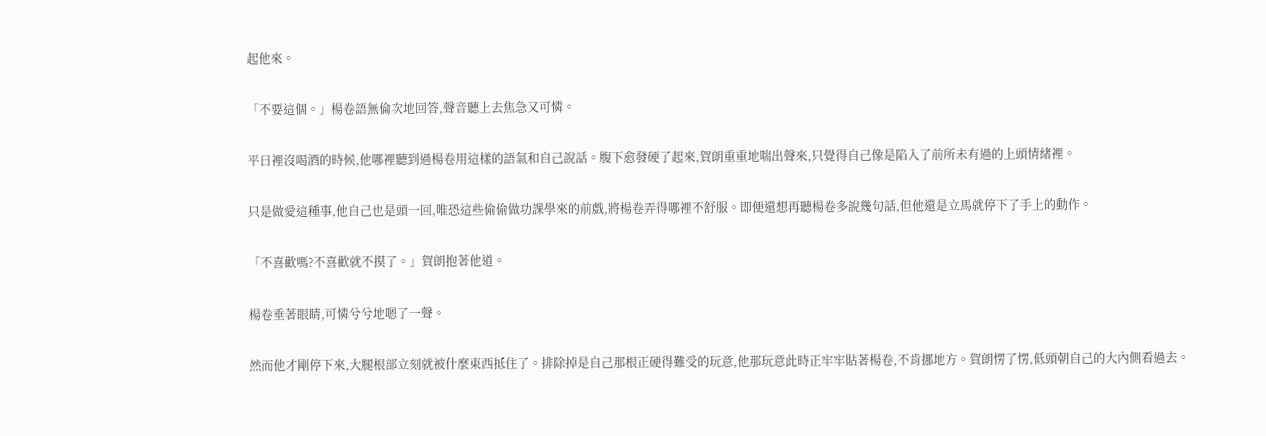起他來。

「不要這個。」楊卷語無倫次地回答,聲音聽上去焦急又可憐。

平日裡沒喝酒的時候,他哪裡聽到過楊卷用這樣的語氣和自己說話。腹下愈發硬了起來,賀朗重重地喘出聲來,只覺得自己像是陷入了前所未有過的上頭情緒裡。

只是做愛這種事,他自己也是頭一回,唯恐這些偷偷做功課學來的前戲,將楊卷弄得哪裡不舒服。即便還想再聽楊卷多說幾句話,但他還是立馬就停下了手上的動作。

「不喜歡嗎?不喜歡就不摸了。」賀朗抱著他道。

楊卷垂著眼睛,可憐兮兮地嗯了一聲。

然而他才剛停下來,大腿根部立刻就被什麼東西抵住了。排除掉是自己那根正硬得難受的玩意,他那玩意此時正牢牢貼著楊卷,不肯挪地方。賀朗愣了愣,低頭朝自己的大內側看過去。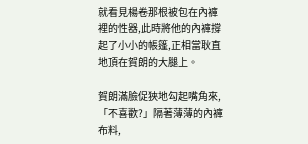就看見楊卷那根被包在內褲裡的性器,此時將他的內褲撐起了小小的帳篷,正相當耿直地頂在賀朗的大腿上。

賀朗滿臉促狹地勾起嘴角來,「不喜歡?」隔著薄薄的內褲布料,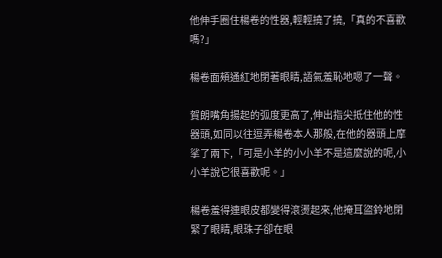他伸手圈住楊卷的性器,輕輕撓了撓,「真的不喜歡嗎?」

楊卷面頰通紅地閉著眼睛,語氣羞恥地嗯了一聲。

賀朗嘴角揚起的弧度更高了,伸出指尖抵住他的性器頭,如同以往逗弄楊卷本人那般,在他的器頭上摩挲了兩下,「可是小羊的小小羊不是這麼說的呢,小小羊說它很喜歡呢。」

楊卷羞得連眼皮都變得滾燙起來,他掩耳盜鈴地閉緊了眼睛,眼珠子卻在眼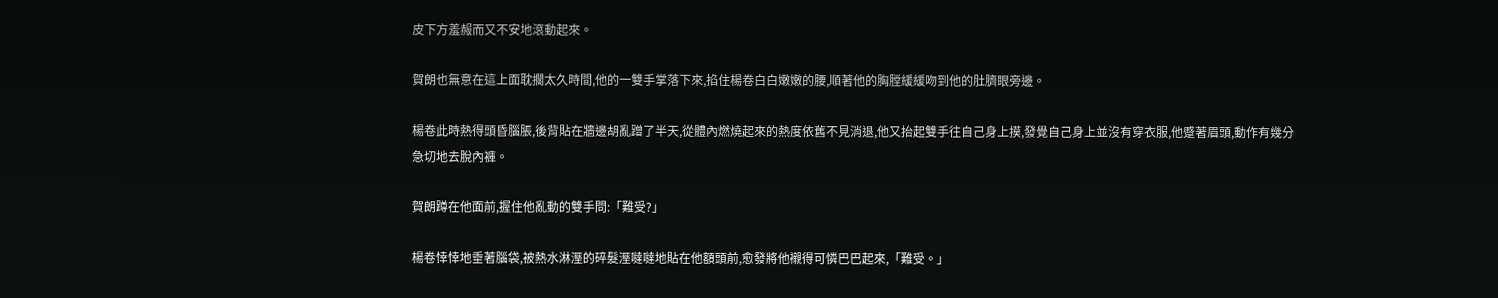皮下方羞赧而又不安地滾動起來。

賀朗也無意在這上面耽擱太久時間,他的一雙手掌落下來,掐住楊卷白白嫩嫩的腰,順著他的胸膛緩緩吻到他的肚臍眼旁邊。

楊卷此時熱得頭昏腦脹,後背貼在牆邊胡亂蹭了半天,從體內燃燒起來的熱度依舊不見消退,他又抬起雙手往自己身上摸,發覺自己身上並沒有穿衣服,他蹙著眉頭,動作有幾分急切地去脫內褲。

賀朗蹲在他面前,握住他亂動的雙手問:「難受?」

楊卷悻悻地垂著腦袋,被熱水淋溼的碎髮溼噠噠地貼在他額頭前,愈發將他襯得可憐巴巴起來,「難受。」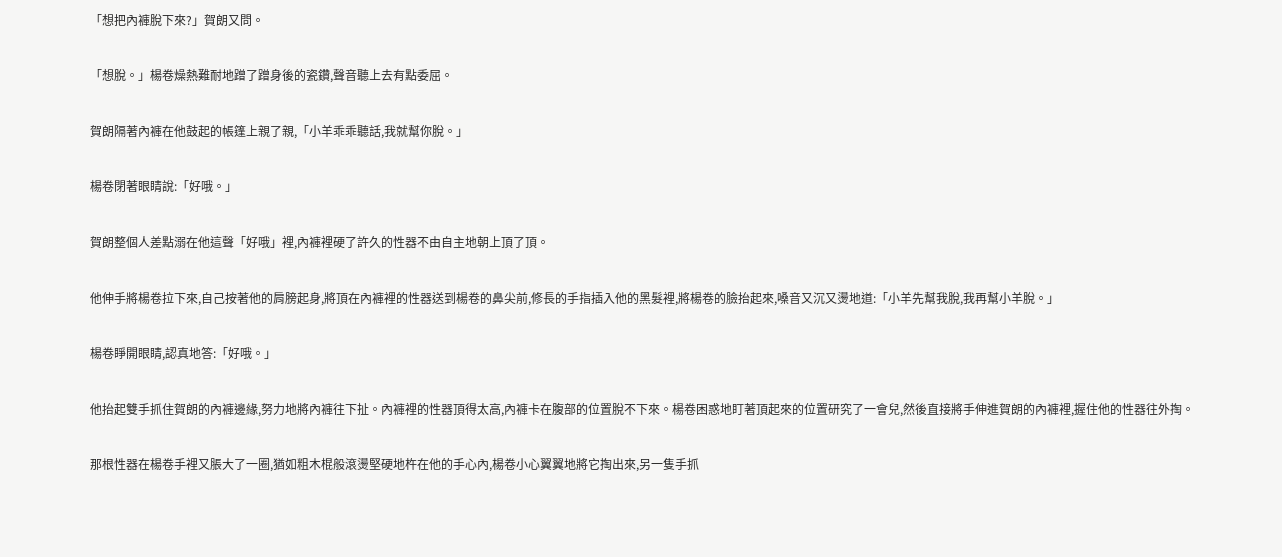「想把內褲脫下來?」賀朗又問。

「想脫。」楊卷燥熱難耐地蹭了蹭身後的瓷鑽,聲音聽上去有點委屈。

賀朗隔著內褲在他鼓起的帳篷上親了親,「小羊乖乖聽話,我就幫你脫。」

楊卷閉著眼睛說:「好哦。」

賀朗整個人差點溺在他這聲「好哦」裡,內褲裡硬了許久的性器不由自主地朝上頂了頂。

他伸手將楊卷拉下來,自己按著他的肩膀起身,將頂在內褲裡的性器送到楊卷的鼻尖前,修長的手指插入他的黑髮裡,將楊卷的臉抬起來,嗓音又沉又燙地道:「小羊先幫我脫,我再幫小羊脫。」

楊卷睜開眼睛,認真地答:「好哦。」

他抬起雙手抓住賀朗的內褲邊緣,努力地將內褲往下扯。內褲裡的性器頂得太高,內褲卡在腹部的位置脫不下來。楊卷困惑地盯著頂起來的位置研究了一會兒,然後直接將手伸進賀朗的內褲裡,握住他的性器往外掏。

那根性器在楊卷手裡又脹大了一圈,猶如粗木棍般滾燙堅硬地杵在他的手心內,楊卷小心翼翼地將它掏出來,另一隻手抓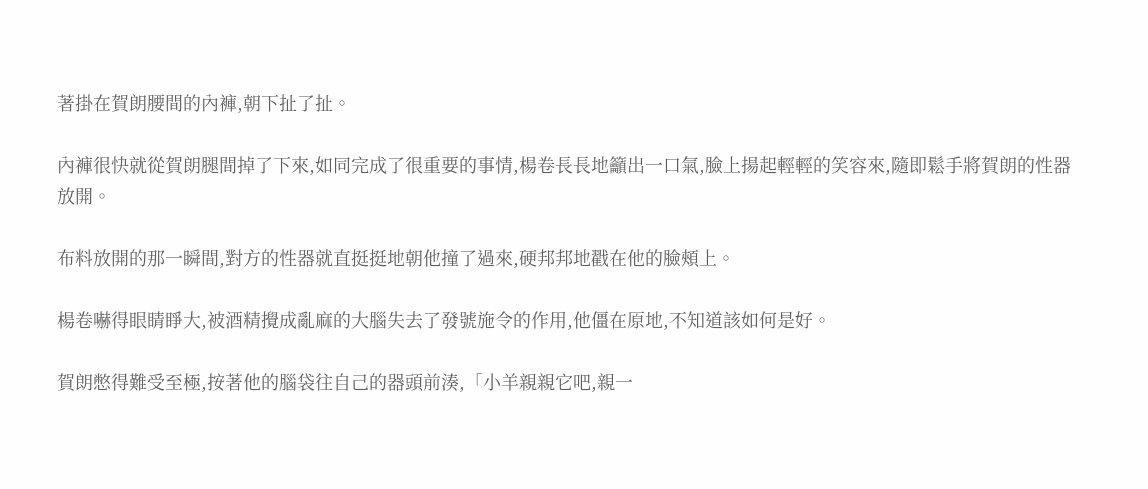著掛在賀朗腰間的內褲,朝下扯了扯。

內褲很快就從賀朗腿間掉了下來,如同完成了很重要的事情,楊卷長長地籲出一口氣,臉上揚起輕輕的笑容來,隨即鬆手將賀朗的性器放開。

布料放開的那一瞬間,對方的性器就直挺挺地朝他撞了過來,硬邦邦地戳在他的臉頰上。

楊卷嚇得眼睛睜大,被酒精攪成亂麻的大腦失去了發號施令的作用,他僵在原地,不知道該如何是好。

賀朗憋得難受至極,按著他的腦袋往自己的器頭前湊,「小羊親親它吧,親一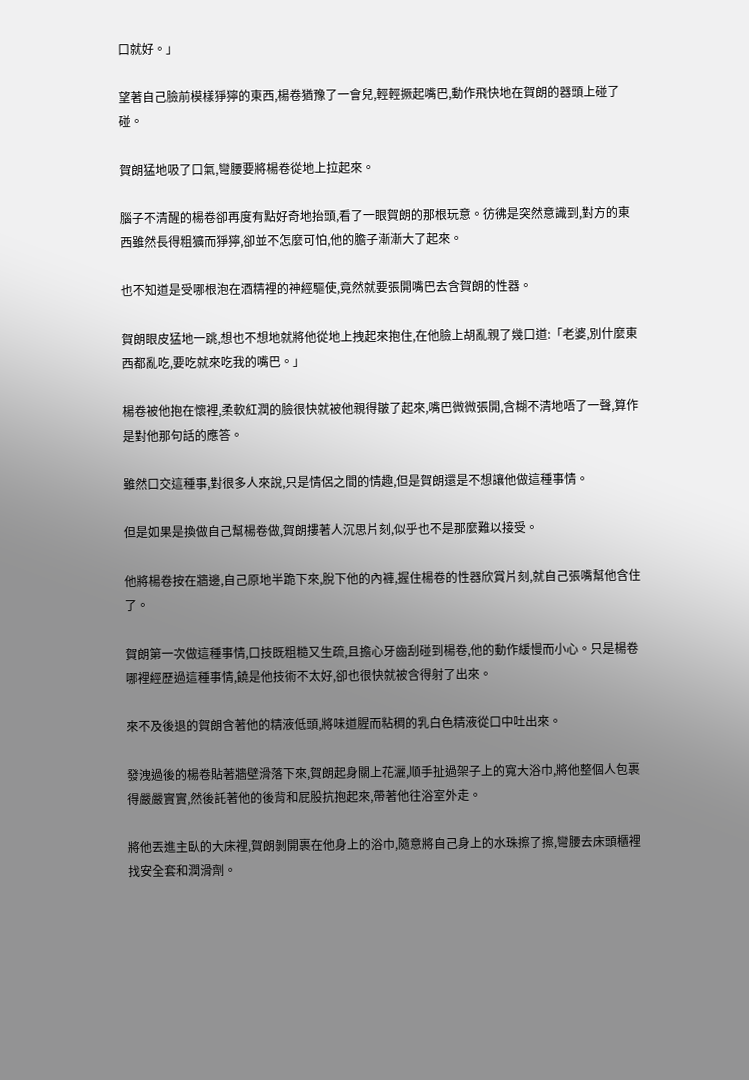口就好。」

望著自己臉前模樣猙獰的東西,楊卷猶豫了一會兒,輕輕撅起嘴巴,動作飛快地在賀朗的器頭上碰了碰。

賀朗猛地吸了口氣,彎腰要將楊卷從地上拉起來。

腦子不清醒的楊卷卻再度有點好奇地抬頭,看了一眼賀朗的那根玩意。彷彿是突然意識到,對方的東西雖然長得粗獷而猙獰,卻並不怎麼可怕,他的膽子漸漸大了起來。

也不知道是受哪根泡在酒精裡的神經驅使,竟然就要張開嘴巴去含賀朗的性器。

賀朗眼皮猛地一跳,想也不想地就將他從地上拽起來抱住,在他臉上胡亂親了幾口道:「老婆,別什麼東西都亂吃,要吃就來吃我的嘴巴。」

楊卷被他抱在懷裡,柔軟紅潤的臉很快就被他親得皺了起來,嘴巴微微張開,含糊不清地唔了一聲,算作是對他那句話的應答。

雖然口交這種事,對很多人來說,只是情侶之間的情趣,但是賀朗還是不想讓他做這種事情。

但是如果是換做自己幫楊卷做,賀朗摟著人沉思片刻,似乎也不是那麼難以接受。

他將楊卷按在牆邊,自己原地半跪下來,脫下他的內褲,握住楊卷的性器欣賞片刻,就自己張嘴幫他含住了。

賀朗第一次做這種事情,口技既粗糙又生疏,且擔心牙齒刮碰到楊卷,他的動作緩慢而小心。只是楊卷哪裡經歷過這種事情,饒是他技術不太好,卻也很快就被含得射了出來。

來不及後退的賀朗含著他的精液低頭,將味道腥而粘稠的乳白色精液從口中吐出來。

發洩過後的楊卷貼著牆壁滑落下來,賀朗起身關上花灑,順手扯過架子上的寬大浴巾,將他整個人包裹得嚴嚴實實,然後託著他的後背和屁股抗抱起來,帶著他往浴室外走。

將他丟進主臥的大床裡,賀朗剝開裹在他身上的浴巾,隨意將自己身上的水珠擦了擦,彎腰去床頭櫃裡找安全套和潤滑劑。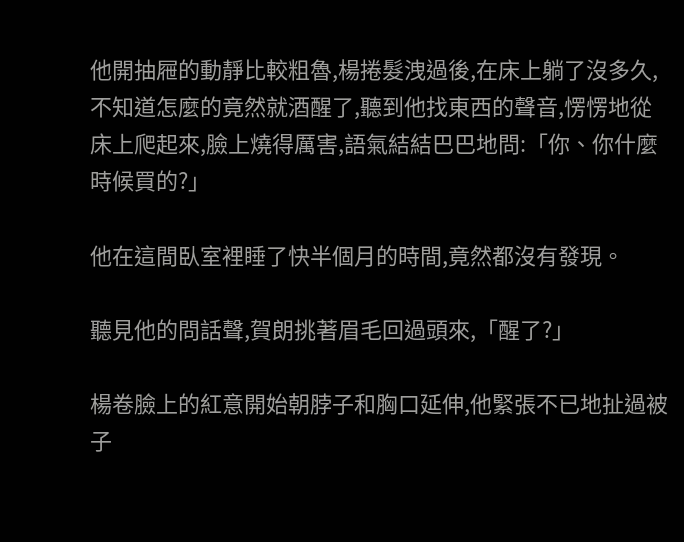他開抽屜的動靜比較粗魯,楊捲髮洩過後,在床上躺了沒多久,不知道怎麼的竟然就酒醒了,聽到他找東西的聲音,愣愣地從床上爬起來,臉上燒得厲害,語氣結結巴巴地問:「你、你什麼時候買的?」

他在這間臥室裡睡了快半個月的時間,竟然都沒有發現。

聽見他的問話聲,賀朗挑著眉毛回過頭來,「醒了?」

楊卷臉上的紅意開始朝脖子和胸口延伸,他緊張不已地扯過被子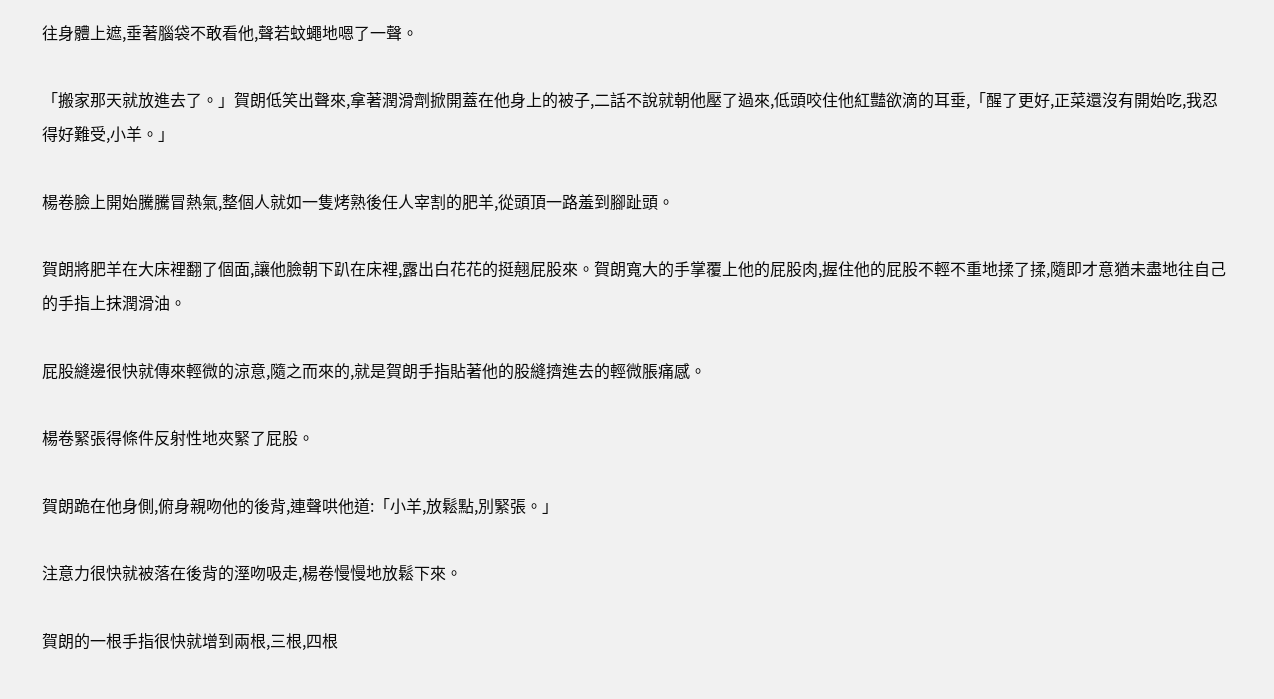往身體上遮,垂著腦袋不敢看他,聲若蚊蠅地嗯了一聲。

「搬家那天就放進去了。」賀朗低笑出聲來,拿著潤滑劑掀開蓋在他身上的被子,二話不說就朝他壓了過來,低頭咬住他紅豔欲滴的耳垂,「醒了更好,正菜還沒有開始吃,我忍得好難受,小羊。」

楊卷臉上開始騰騰冒熱氣,整個人就如一隻烤熟後任人宰割的肥羊,從頭頂一路羞到腳趾頭。

賀朗將肥羊在大床裡翻了個面,讓他臉朝下趴在床裡,露出白花花的挺翹屁股來。賀朗寬大的手掌覆上他的屁股肉,握住他的屁股不輕不重地揉了揉,隨即才意猶未盡地往自己的手指上抹潤滑油。

屁股縫邊很快就傳來輕微的涼意,隨之而來的,就是賀朗手指貼著他的股縫擠進去的輕微脹痛感。

楊卷緊張得條件反射性地夾緊了屁股。

賀朗跪在他身側,俯身親吻他的後背,連聲哄他道:「小羊,放鬆點,別緊張。」

注意力很快就被落在後背的溼吻吸走,楊卷慢慢地放鬆下來。

賀朗的一根手指很快就增到兩根,三根,四根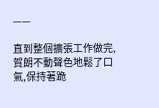——

直到整個擴張工作做完,賀朗不動聲色地鬆了口氣,保持著跪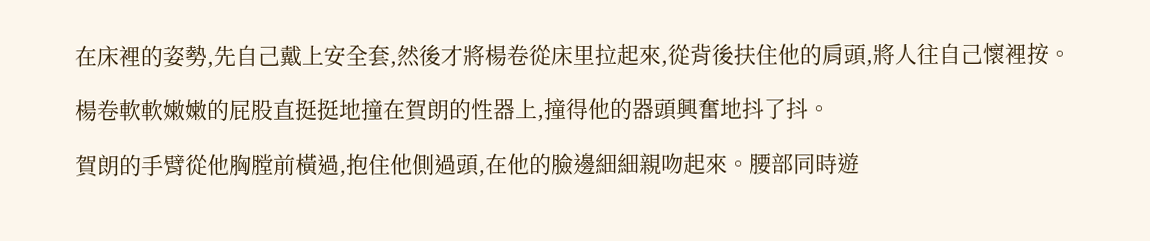在床裡的姿勢,先自己戴上安全套,然後才將楊卷從床里拉起來,從背後扶住他的肩頭,將人往自己懷裡按。

楊卷軟軟嫩嫩的屁股直挺挺地撞在賀朗的性器上,撞得他的器頭興奮地抖了抖。

賀朗的手臂從他胸膛前橫過,抱住他側過頭,在他的臉邊細細親吻起來。腰部同時遊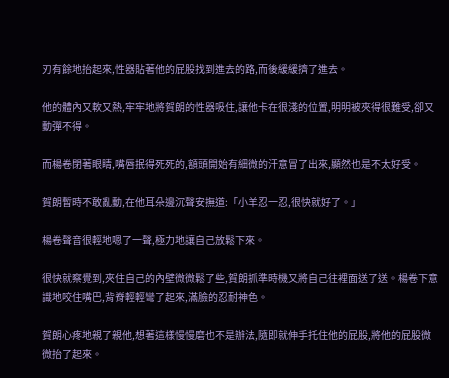刃有餘地抬起來,性器貼著他的屁股找到進去的路,而後緩緩擠了進去。

他的體內又軟又熱,牢牢地將賀朗的性器吸住,讓他卡在很淺的位置,明明被夾得很難受,卻又動彈不得。

而楊卷閉著眼睛,嘴唇抿得死死的,額頭開始有細微的汗意冒了出來,顯然也是不太好受。

賀朗暫時不敢亂動,在他耳朵邊沉聲安撫道:「小羊忍一忍,很快就好了。」

楊卷聲音很輕地嗯了一聲,極力地讓自己放鬆下來。

很快就察覺到,夾住自己的內壁微微鬆了些,賀朗抓準時機又將自己往裡面送了送。楊卷下意識地咬住嘴巴,背脊輕輕彎了起來,滿臉的忍耐神色。

賀朗心疼地親了親他,想著這樣慢慢磨也不是辦法,隨即就伸手托住他的屁股,將他的屁股微微抬了起來。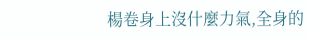楊卷身上沒什麼力氣,全身的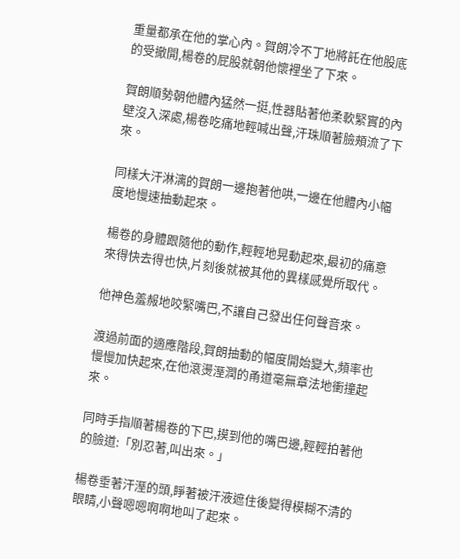重量都承在他的掌心內。賀朗冷不丁地將託在他股底的受撤開,楊卷的屁股就朝他懷裡坐了下來。

賀朗順勢朝他體內猛然一挺,性器貼著他柔軟緊實的內壁沒入深處,楊卷吃痛地輕喊出聲,汗珠順著臉頰流了下來。

同樣大汗淋漓的賀朗一邊抱著他哄,一邊在他體內小幅度地慢速抽動起來。

楊卷的身體跟隨他的動作,輕輕地晃動起來,最初的痛意來得快去得也快,片刻後就被其他的異樣感覺所取代。

他神色羞赧地咬緊嘴巴,不讓自己發出任何聲音來。

渡過前面的適應階段,賀朗抽動的幅度開始變大,頻率也慢慢加快起來,在他滾燙溼潤的甬道毫無章法地衝撞起來。

同時手指順著楊卷的下巴,摸到他的嘴巴邊,輕輕拍著他的臉道:「別忍著,叫出來。」

楊卷垂著汗溼的頭,睜著被汗液遮住後變得模糊不清的眼睛,小聲嗯嗯啊啊地叫了起來。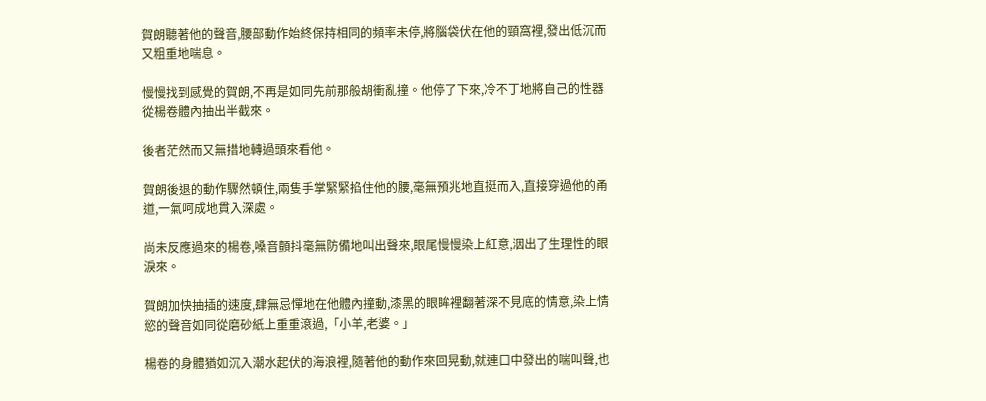賀朗聽著他的聲音,腰部動作始終保持相同的頻率未停,將腦袋伏在他的頸窩裡,發出低沉而又粗重地喘息。

慢慢找到感覺的賀朗,不再是如同先前那般胡衝亂撞。他停了下來,冷不丁地將自己的性器從楊卷體內抽出半截來。

後者茫然而又無措地轉過頭來看他。

賀朗後退的動作驟然頓住,兩隻手掌緊緊掐住他的腰,毫無預兆地直挺而入,直接穿過他的甬道,一氣呵成地貫入深處。

尚未反應過來的楊卷,嗓音顫抖毫無防備地叫出聲來,眼尾慢慢染上紅意,洇出了生理性的眼淚來。

賀朗加快抽插的速度,肆無忌憚地在他體內撞動,漆黑的眼眸裡翻著深不見底的情意,染上情慾的聲音如同從磨砂紙上重重滾過,「小羊,老婆。」

楊卷的身體猶如沉入潮水起伏的海浪裡,隨著他的動作來回晃動,就連口中發出的喘叫聲,也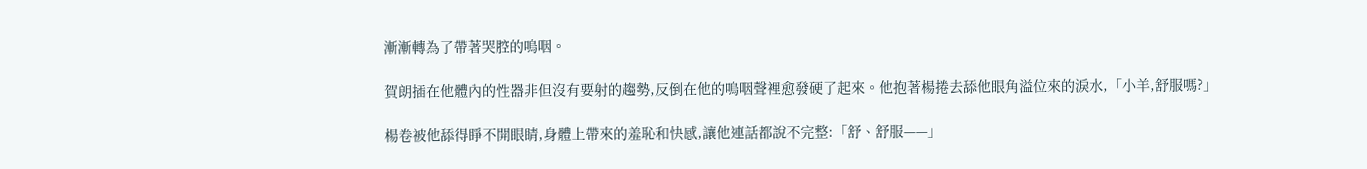漸漸轉為了帶著哭腔的嗚咽。

賀朗插在他體內的性器非但沒有要射的趨勢,反倒在他的嗚咽聲裡愈發硬了起來。他抱著楊捲去舔他眼角溢位來的淚水,「小羊,舒服嗎?」

楊卷被他舔得睜不開眼睛,身體上帶來的羞恥和快感,讓他連話都說不完整:「舒、舒服——」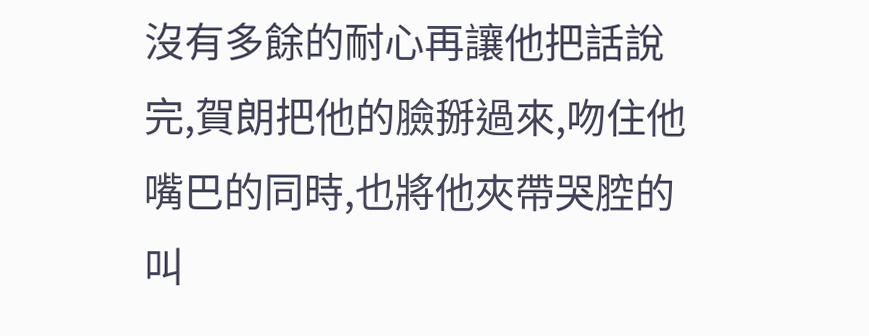沒有多餘的耐心再讓他把話說完,賀朗把他的臉掰過來,吻住他嘴巴的同時,也將他夾帶哭腔的叫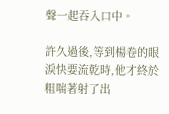聲一起吞入口中。

許久過後,等到楊卷的眼淚快要流乾時,他才終於粗喘著射了出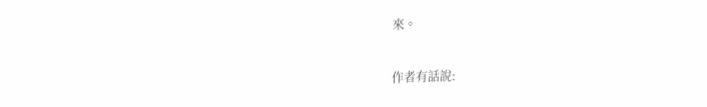來。

作者有話說: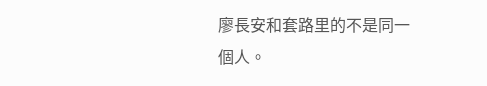廖長安和套路里的不是同一個人。